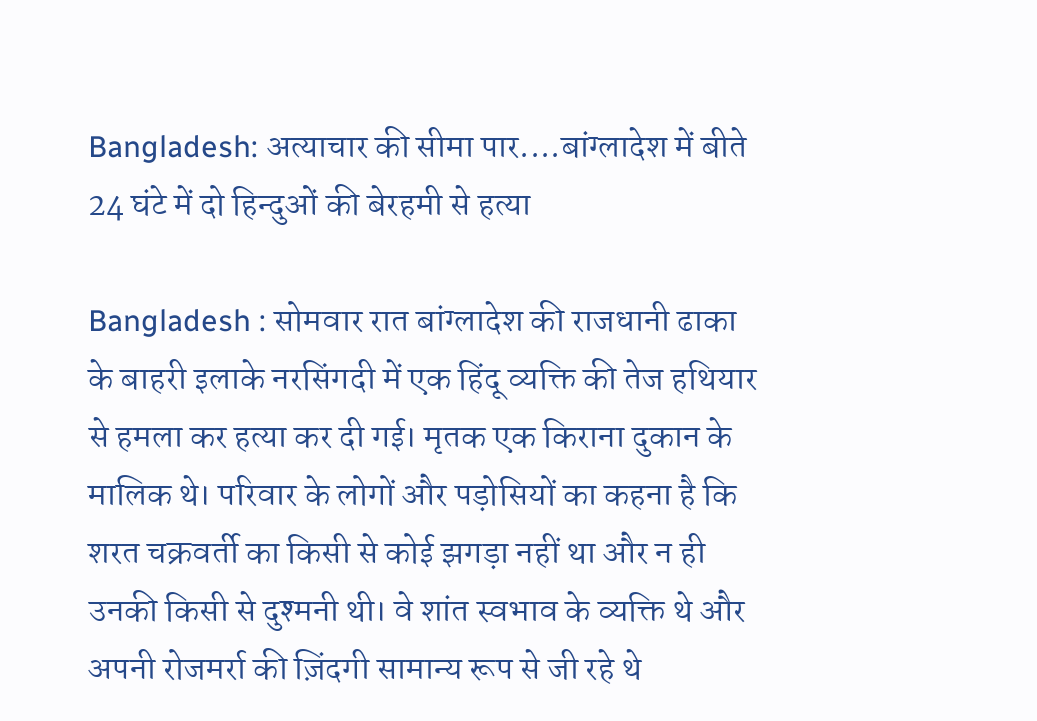Bangladesh: अत्याचार की सीमा पार....बांग्लादेश में बीते 24 घंटे में दो हिन्दुओं की बेरहमी से हत्या

Bangladesh : सोमवार रात बांग्लादेश की राजधानी ढाका के बाहरी इलाके नरसिंगदी में एक हिंदू व्यक्ति की तेज हथियार से हमला कर हत्या कर दी गई। मृतक एक किराना दुकान के मालिक थे। परिवार के लोगों और पड़ोसियों का कहना है कि शरत चक्रवर्ती का किसी से कोई झगड़ा नहीं था और न ही उनकी किसी से दुश्मनी थी। वे शांत स्वभाव के व्यक्ति थे और अपनी रोजमर्रा की ज़िंदगी सामान्य रूप से जी रहे थे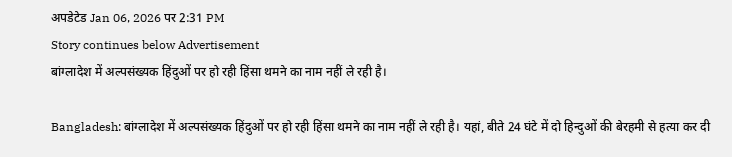अपडेटेड Jan 06, 2026 पर 2:31 PM
Story continues below Advertisement
बांग्लादेश में अल्पसंख्यक हिंदुओं पर हो रही हिंसा थमने का नाम नहीं ले रही है।

Bangladesh: बांग्लादेश में अल्पसंख्यक हिंदुओं पर हो रही हिंसा थमने का नाम नहीं ले रही है। यहां, बीते 24 घंटे में दो हिन्दुओं की बेरहमी से हत्या कर दी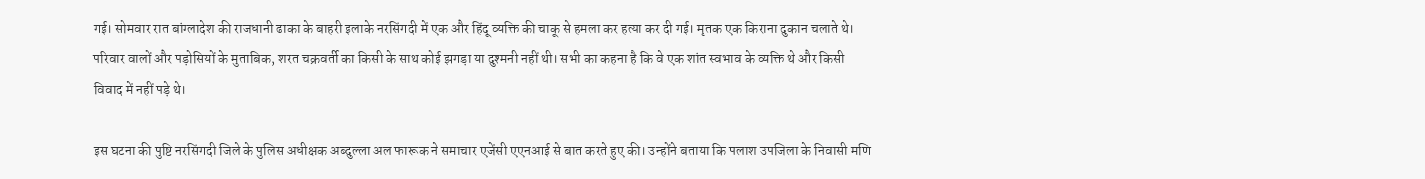गई। सोमवार रात बांग्लादेश की राजधानी ढाका के बाहरी इलाके नरसिंगदी में एक और हिंदू व्यक्ति की चाकू से हमला कर हत्या कर दी गई। मृतक एक किराना दुकान चलाते थे। परिवार वालों और पड़ोसियों के मुताबिक, शरत चक्रवर्ती का किसी के साथ कोई झगड़ा या दुश्मनी नहीं थी। सभी का कहना है कि वे एक शांत स्वभाव के व्यक्ति थे और किसी विवाद में नहीं पड़े थे।

इस घटना की पुष्टि नरसिंगदी जिले के पुलिस अधीक्षक अब्दुल्ला अल फारूक ने समाचार एजेंसी एएनआई से बात करते हुए की। उन्होंने बताया कि पलाश उपजिला के निवासी मणि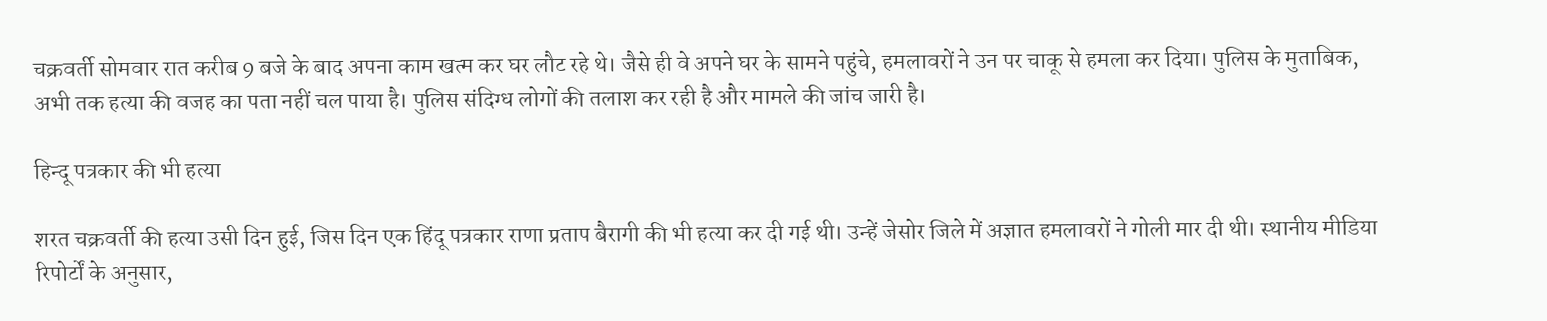चक्रवर्ती सोमवार रात करीब 9 बजे के बाद अपना काम खत्म कर घर लौट रहे थे। जैसे ही वे अपने घर के सामने पहुंचे, हमलावरों ने उन पर चाकू से हमला कर दिया। पुलिस के मुताबिक, अभी तक हत्या की वजह का पता नहीं चल पाया है। पुलिस संदिग्ध लोगों की तलाश कर रही है और मामले की जांच जारी है।

हिन्दू पत्रकार की भी हत्या

शरत चक्रवर्ती की हत्या उसी दिन हुई, जिस दिन एक हिंदू पत्रकार राणा प्रताप बैरागी की भी हत्या कर दी गई थी। उन्हें जेसोर जिले में अज्ञात हमलावरों ने गोली मार दी थी। स्थानीय मीडिया रिपोर्टों के अनुसार,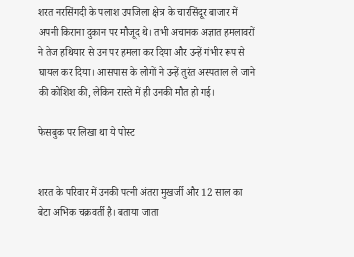शरत नरसिंगदी के पलाश उपजिला क्षेत्र के चारसिंदूर बाजार में अपनी किराना दुकान पर मौजूद थे। तभी अचानक अज्ञात हमलावरों ने तेज हथियार से उन पर हमला कर दिया और उन्हें गंभीर रूप से घायल कर दिया। आसपास के लोगों ने उन्हें तुरंत अस्पताल ले जाने की कोशिश की, लेकिन रास्ते में ही उनकी मौत हो गई।

फेसबुक पर लिखा था ये पोस्ट


शरत के परिवार में उनकी पत्नी अंतरा मुखर्जी और 12 साल का बेटा अभिक चक्रवर्ती है। बताया जाता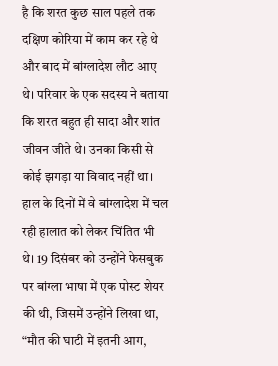है कि शरत कुछ साल पहले तक दक्षिण कोरिया में काम कर रहे थे और बाद में बांग्लादेश लौट आए थे। परिवार के एक सदस्य ने बताया कि शरत बहुत ही सादा और शांत जीवन जीते थे। उनका किसी से कोई झगड़ा या विवाद नहीं था। हाल के दिनों में वे बांग्लादेश में चल रही हालात को लेकर चिंतित भी थे। 19 दिसंबर को उन्होंने फेसबुक पर बांग्ला भाषा में एक पोस्ट शेयर की थी, जिसमें उन्होंने लिखा था, “मौत की घाटी में इतनी आग,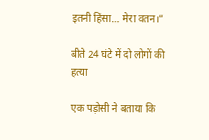इतनी हिंसा… मेरा वतन।”

बीते 24 घंटे में दो लोगों की हत्या

एक पड़ोसी ने बताया कि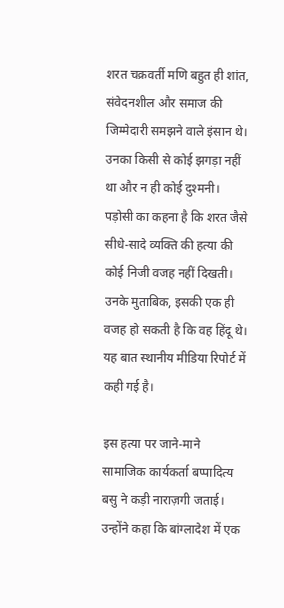शरत चक्रवर्ती मणि बहुत ही शांत, संवेदनशील और समाज की जिम्मेदारी समझने वाले इंसान थे। उनका किसी से कोई झगड़ा नहीं था और न ही कोई दुश्मनी। पड़ोसी का कहना है कि शरत जैसे सीधे-सादे व्यक्ति की हत्या की कोई निजी वजह नहीं दिखती। उनके मुताबिक, इसकी एक ही वजह हो सकती है कि वह हिंदू थे। यह बात स्थानीय मीडिया रिपोर्ट में कही गई है।

इस हत्या पर जाने-माने सामाजिक कार्यकर्ता बप्पादित्य बसु ने कड़ी नाराज़गी जताई। उन्होंने कहा कि बांग्लादेश में एक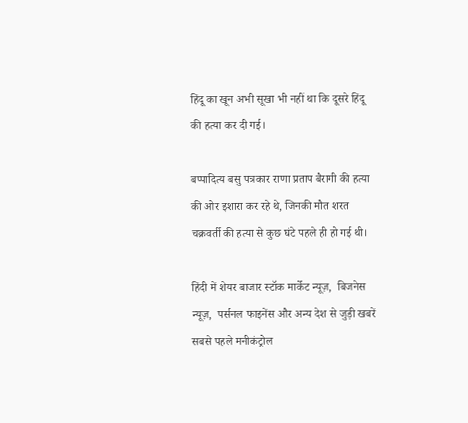हिंदू का खून अभी सूखा भी नहीं था कि दूसरे हिंदू की हत्या कर दी गई।

बप्पादित्य बसु पत्रकार राणा प्रताप बैरागी की हत्या की ओर इशारा कर रहे थे, जिनकी मौत शरत चक्रवर्ती की हत्या से कुछ घंटे पहले ही हो गई थी।

हिंदी में शेयर बाजार स्टॉक मार्केट न्यूज़,  बिजनेस न्यूज़,  पर्सनल फाइनेंस और अन्य देश से जुड़ी खबरें सबसे पहले मनीकंट्रोल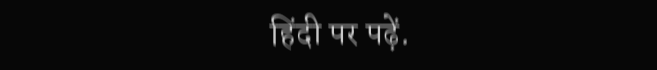हिंदी पर पढ़ें.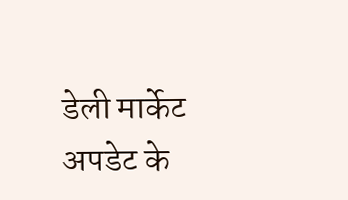डेली मार्केट अपडेट के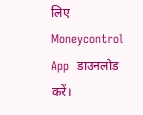लिए Moneycontrol App  डाउनलोड करें।